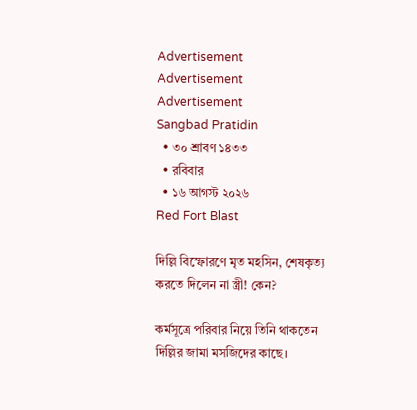Advertisement
Advertisement
Advertisement
Sangbad Pratidin
  • ৩০ শ্রাবণ ১৪৩৩
  • রবিবার
  • ১৬ আগস্ট ২০২৬
Red Fort Blast

দিল্লি বিস্ফোরণে মৃত মহসিন, শেষকৃত্য করতে দিলেন না স্ত্রী! কেন?

কর্মসূত্রে পরিবার নিয়ে তিনি থাকতেন দিল্লির জামা মসজিদের কাছে।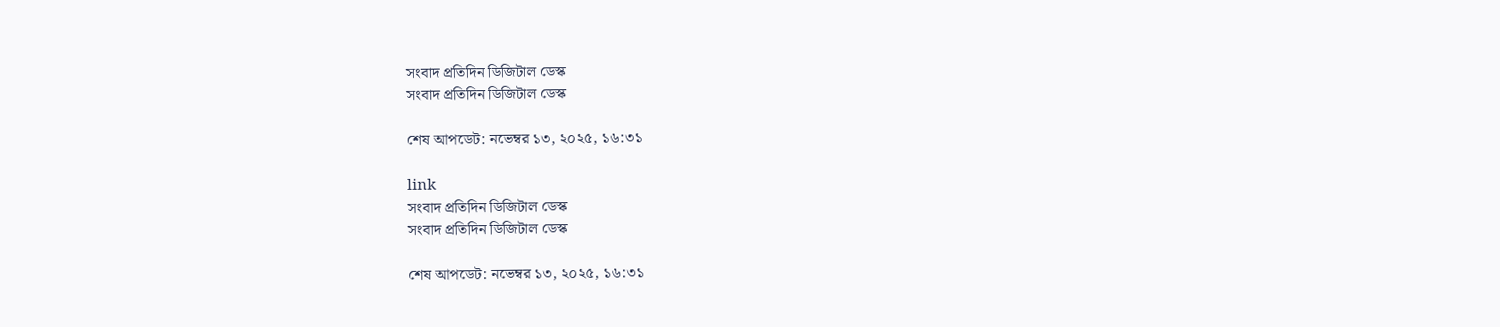সংবাদ প্রতিদিন ডিজিটাল ডেস্ক
সংবাদ প্রতিদিন ডিজিটাল ডেস্ক

শেষ আপডেট: নভেম্বর ১৩, ২০২৫, ১৬:৩১

link
সংবাদ প্রতিদিন ডিজিটাল ডেস্ক
সংবাদ প্রতিদিন ডিজিটাল ডেস্ক

শেষ আপডেট: নভেম্বর ১৩, ২০২৫, ১৬:৩১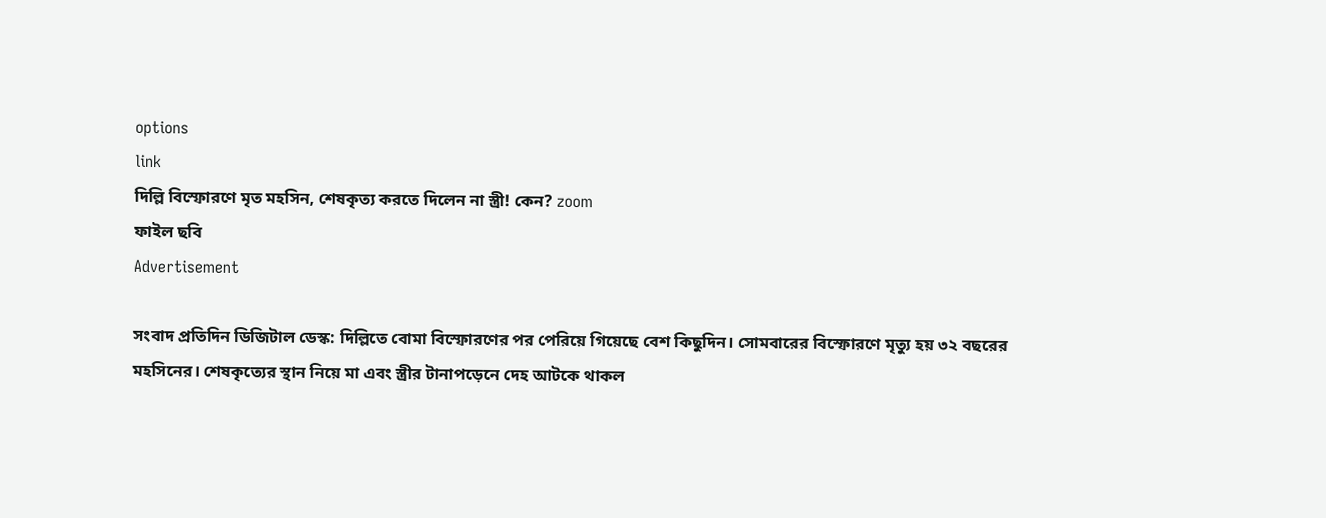options
link
দিল্লি বিস্ফোরণে মৃত মহসিন, শেষকৃত্য করতে দিলেন না স্ত্রী! কেন? zoom
ফাইল ছবি
Advertisement

সংবাদ প্রতিদিন ডিজিটাল ডেস্ক: দিল্লিতে বোমা বিস্ফোরণের পর পেরিয়ে গিয়েছে বেশ কিছুদিন। সোমবারের বিস্ফোরণে মৃত্যু হয় ৩২ বছরের মহসিনের। শেষকৃত্যের স্থান নিয়ে মা এবং স্ত্রীর টানাপড়েনে দেহ আটকে থাকল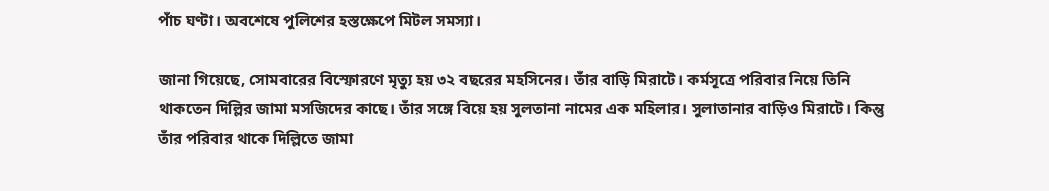পাঁচ ঘণ্টা। অবশেষে পুলিশের হস্তক্ষেপে মিটল সমস্যা।

জানা গিয়েছে, সোমবারের বিস্ফোরণে মৃত্যু হয় ৩২ বছরের মহসিনের। তাঁর বাড়ি মিরাটে। কর্মসূত্রে পরিবার নিয়ে তিনি থাকতেন দিল্লির জামা মসজিদের কাছে। তাঁর সঙ্গে বিয়ে হয় সুলতানা নামের এক মহিলার। সুলাতানার বাড়িও মিরাটে। কিন্তু তাঁর পরিবার থাকে দিল্লিতে জামা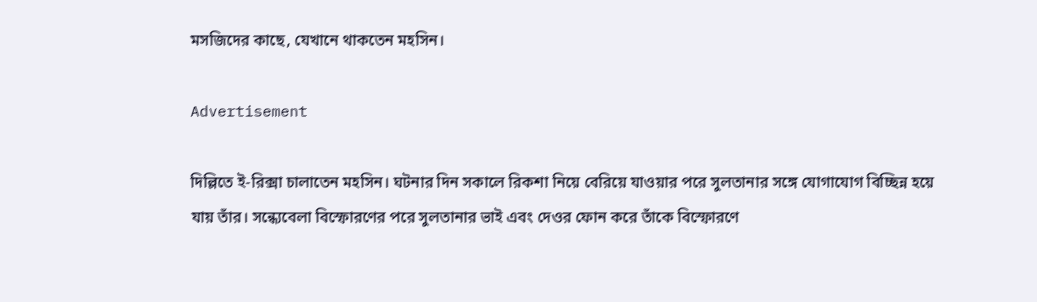মসজিদের কাছে, যেখানে থাকতেন মহসিন।

Advertisement

দিল্লিতে ই-রিক্সা চালাতেন মহসিন। ঘটনার দিন সকালে রিকশা নিয়ে বেরিয়ে যাওয়ার পরে সুলতানার সঙ্গে যোগাযোগ বিচ্ছিন্ন হয়ে যায় তাঁর। সন্ধ্যেবেলা বিস্ফোরণের পরে সুলতানার ভাই এবং দেওর ফোন করে তাঁকে বিস্ফোরণে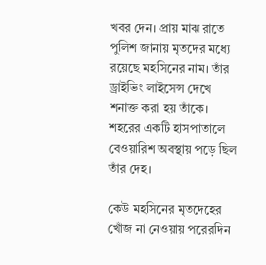খবর দেন। প্রায় মাঝ রাতে পুলিশ জানায় মৃতদের মধ্যে রয়েছে মহসিনের নাম। তাঁর ড্রাইভিং লাইসেন্স দেখে শনাক্ত করা হয় তাঁকে। শহরের একটি হাসপাতালে বেওয়ারিশ অবস্থায় পড়ে ছিল তাঁর দেহ।

কেউ মহসিনের মৃতদেহের খোঁজ না নেওয়ায় পরেরদিন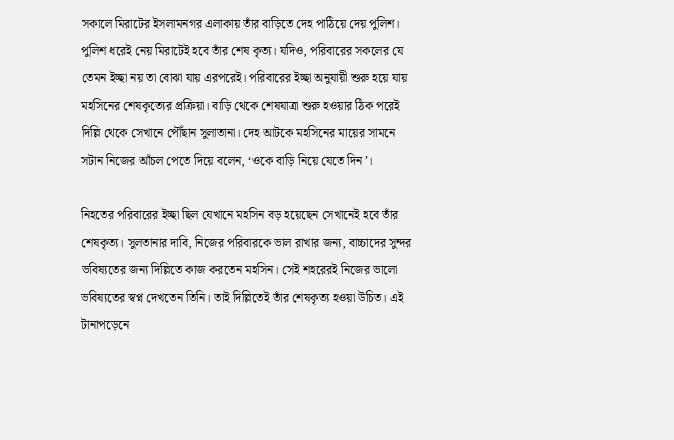সকালে মিরাটের ইসলামনগর এলাকায় তাঁর বাড়িতে দেহ পাঠিয়ে দেয় পুলিশ। পুলিশ ধরেই নেয় মিরাটেই হবে তাঁর শেষ কৃত্য। যদিও, পরিবারের সকলের যে তেমন ইচ্ছা নয় তা বোঝা যায় এরপরেই। পরিবারের ইচ্ছা অনুযায়ী শুরু হয়ে যায় মহসিনের শেষকৃত্যের প্রক্রিয়া। বাড়ি থেকে শেষযাত্রা শুরু হওয়ার ঠিক পরেই দিল্লি থেকে সেখানে পৌঁছান সুলাতানা। দেহ আটকে মহসিনের মায়ের সামনে সটান নিজের আঁচল পেতে দিয়ে বলেন, ‘ওকে বাড়ি নিয়ে যেতে দিন’।

নিহতের পরিবারের ইচ্ছা ছিল যেখানে মহসিন বড় হয়েছেন সেখানেই হবে তাঁর শেষকৃত্য। সুলতানার দাবি, নিজের পরিবারকে ভাল রাখার জন্য, বাচ্চাদের সুন্দর ভবিষ্যতের জন্য দিল্লিতে কাজ করতেন মহসিন। সেই শহরেরই নিজের ভালো ভবিষ্যতের স্বপ্ন দেখতেন তিনি। তাই দিল্লিতেই তাঁর শেষকৃত্য হওয়া উচিত। এই টানাপড়েনে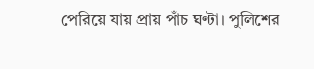পেরিয়ে যায় প্রায় পাঁচ ঘণ্টা। পুলিশের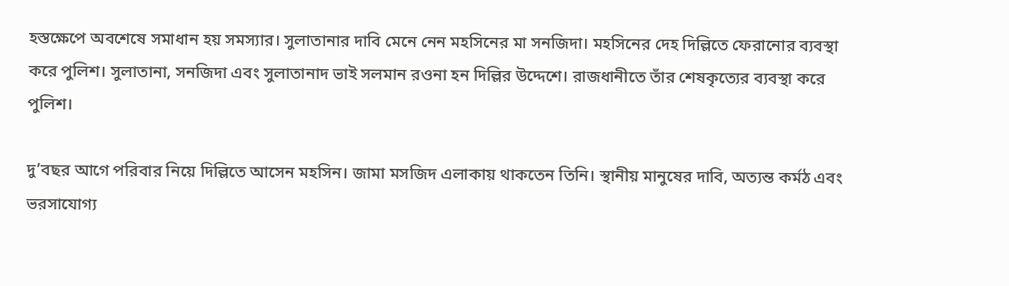হস্তক্ষেপে অবশেষে সমাধান হয় সমস্যার। সুলাতানার দাবি মেনে নেন মহসিনের মা সনজিদা। মহসিনের দেহ দিল্লিতে ফেরানোর ব্যবস্থা করে পুলিশ। সুলাতানা, সনজিদা এবং সুলাতানাদ ভাই সলমান রওনা হন দিল্লির উদ্দেশে। রাজধানীতে তাঁর শেষকৃত্যের ব্যবস্থা করে পুলিশ।

দু’বছর আগে পরিবার নিয়ে দিল্লিতে আসেন মহসিন। জামা মসজিদ এলাকায় থাকতেন তিনি। স্থানীয় মানুষের দাবি, অত্যন্ত কর্মঠ এবং ভরসাযোগ্য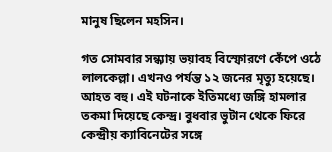মানুষ ছিলেন মহসিন।

গত সোমবার সন্ধ্যায় ভয়াবহ বিস্ফোরণে কেঁপে ওঠে লালকেল্লা। এখনও পর্যন্ত ১২ জনের মৃত্যু হয়েছে। আহত বহু। এই ঘটনাকে ইতিমধ্যে জঙ্গি হামলার তকমা দিয়েছে কেন্দ্র। বুধবার ভুটান থেকে ফিরে কেন্দ্রীয় ক্যাবিনেটের সঙ্গে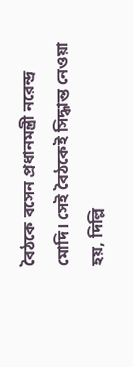বৈঠকে বসেন প্রধানমন্ত্রী নরেন্দ্র মোদি। সেই বৈঠকেই সিদ্ধান্ত নেওয়া হয়, দিল্লি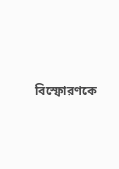বিস্ফোরণকে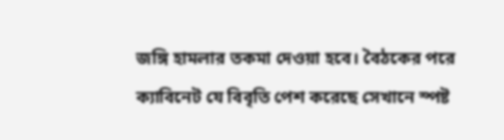জঙ্গি হামলার তকমা দেওয়া হবে। বৈঠকের পরে ক্যাবিনেট যে বিবৃতি পেশ করেছে সেখানে স্পষ্ট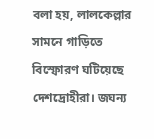বলা হয়, লালকেল্লার সামনে গাড়িতে বিস্ফোরণ ঘটিয়েছে দেশদ্রোহীরা। জঘন্য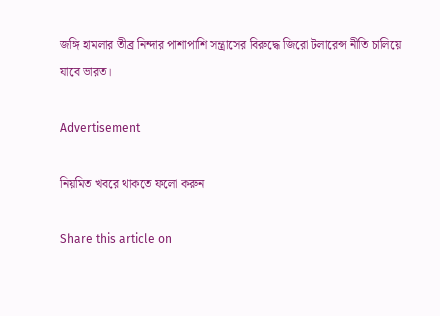জঙ্গি হামলার তীব্র নিন্দার পাশাপাশি সন্ত্রাসের বিরুদ্ধে জিরো টলারেন্স নীতি চালিয়ে যাবে ভারত।

Advertisement

নিয়মিত খবরে থাকতে ফলো করুন

Share this article on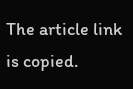The article link is copied.